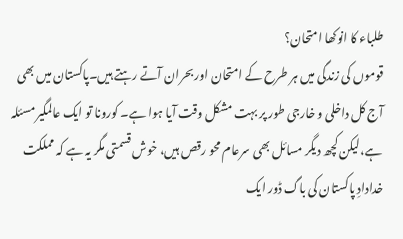طلباء کا انوکھا امتحان؟
قوموں کی زندگی میں ہر طرح کے امتحان اور بحران آتے رہتے ہیں۔پاکستان میں بھی آج کل داخلی و خارجی طور پر بہت مشکل وقت آیا ہوا ہے۔ کورونا تو ایک عالمگیر مسئلہ ہے،لیکن کچھ دیگر مسائل بھی سرعام محو رقص ہیں، خوش قسمتی مگر یہ ہے کہ مملکت خدادادِ پاکستان کی باگ ڈور ایک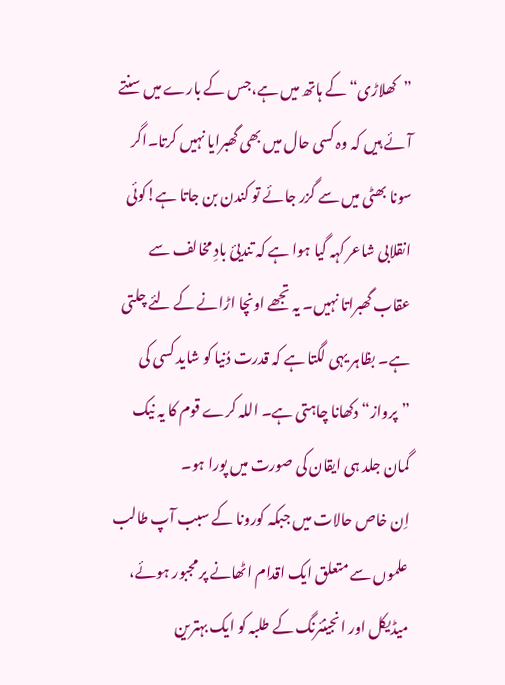”کھلاڑی“ کے ہاتھ میں ہے،جس کے بارے میں سنتے آئے ہیں کہ وہ کسی حال میں بھی گھبرایا نہیں کرتا۔اگر سونا بھٹی میں سے گزر جائے تو کندن بن جاتا ہے!کوئی انقلابی شاعر کہہ گیا ہوا ہے کہ تندیئ بادِ مخالف سے عقاب گھبراتا نہیں۔ یہ تجھے اونچا اڑانے کے لئے چلتی ہے۔ بظاہر یہی لگتا ہے کہ قدرت دُنیا کو شاید کسی کی ”پرواز“ دکھانا چاہتی ہے۔ اللہ کرے قوم کا یہ نیک گمان جلد ہی ایقان کی صورت میں پورا ہو۔
اِن خاص حالات میں جبکہ کورونا کے سبب آپ طالب علموں سے متعلق ایک اقدام اٹھانے پر مجبور ہوئے، میڈیکل اور انجینئرنگ کے طلبہ کو ایک بہترین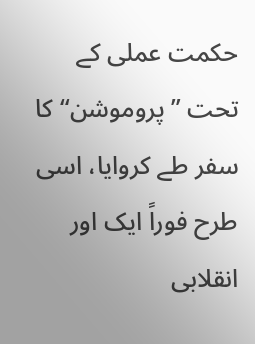حکمت عملی کے تحت ”پروموشن“ کا سفر طے کروایا، اسی طرح فوراً ایک اور انقلابی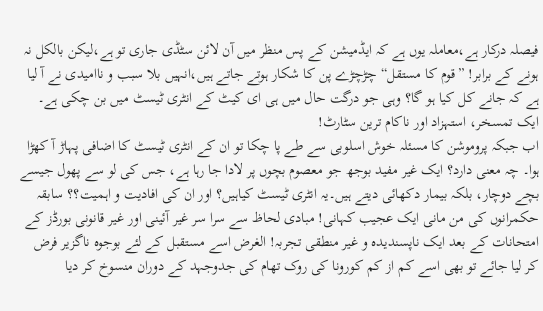فیصلہ درکار ہے،معاملہ یوں ہے کہ ایڈمیشن کے پس منظر میں آن لائن سٹڈی جاری تو ہے،لیکن بالکل نہ ہونے کے برابر! ”قوم کا مستقل“ چڑچڑے پن کا شکار ہوتے جاتے ہیں،انہیں بلا سبب و ناامیدی نے آ لیا ہے کہ جانے کل کیا ہو گا؟ وہی جو درگت حال میں ہی ای کیٹ کے انٹری ٹیسٹ میں بن چکی ہے۔ ایک تمسخر، استہزاد اور ناکام ترین سٹارٹ!
اب جبکہ پروموشن کا مسئلہ خوش اسلوبی سے طے پا چکا تو ان کے انٹری ٹیسٹ کا اضافی پہاڑ آ کھڑا ہوا۔ چہ معنی دارد؟ ایک غیر مفید بوجھ جو معصوم بچوں پر لادا جا رہا ہے، جس کی لو سے پھول جیسے بچے دوچار، بلکہ بیمار دکھائی دیتے ہیں۔یہ انٹری ٹیسٹ کیاہیں؟ اور ان کی افادیت و اہمیت؟؟ سابقہ حکمرانوں کی من مانی ایک عجیب کہانی! مبادی لحاظ سے سرا سر غیر آئینی اور غیر قانونی بورڈز کے امتحانات کے بعد ایک ناپسندیدہ و غیر منطقی تجربہ! الغرض اسے مستقبل کے لئے بوجوہ ناگزیر فرض کر لیا جائے تو بھی اسے کم از کم کورونا کی روک تھام کی جدوجہد کے دوران منسوخ کر دیا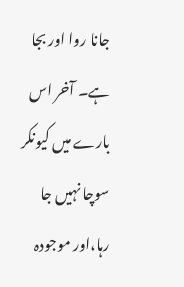جانا روا اور بجا ہے۔ آخر اس بارے میں کیونکر سوچا نہیں جا رہا،اور موجودہ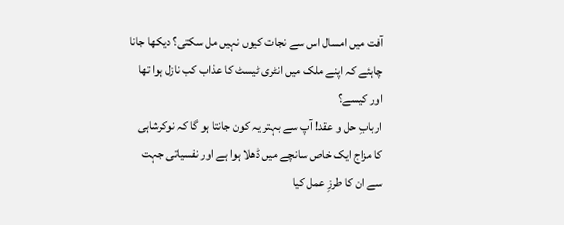آفت میں امسال اس سے نجات کیوں نہیں مل سکتی؟ دیکھا جانا چاہئے کہ اپنے ملک میں انٹری ٹیسٹ کا عذاب کب نازل ہوا تھا اور کیسے؟
اربابِ حل و عقد! آپ سے بہتر یہ کون جانتا ہو گا کہ نوکرشاہی کا مزاج ایک خاص سانچے میں ڈھلا ہوا ہے اور نفسیاتی جہت سے ان کا طرزِ عمل کیا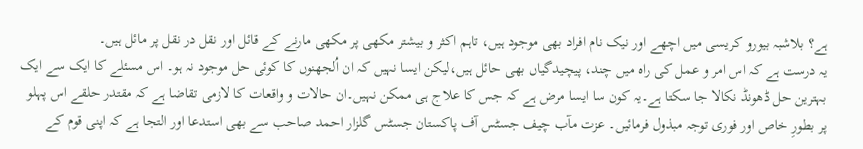ہے؟ بلاشبہ بیورو کریسی میں اچھے اور نیک نام افراد بھی موجود ہیں، تاہم اکثر و بیشتر مکھی پر مکھی مارنے کے قائل اور نقل در نقل پر مائل ہیں۔
یہ درست ہے کہ اس امر و عمل کی راہ میں چند، پیچیدگیاں بھی حائل ہیں،لیکن ایسا نہیں کہ ان اُلجھنوں کا کوئی حل موجود نہ ہو۔ اس مسئلے کا ایک سے ایک بہترین حل ڈھونڈ نکالا جا سکتا ہے۔یہ کون سا ایسا مرض ہے کہ جس کا علاج ہی ممکن نہیں۔ان حالات و واقعات کا لازمی تقاضا ہے کہ مقتدر حلقے اس پہلو پر بطورِ خاص اور فوری توجہ مبذول فرمائیں۔ عزت مآب چیف جسٹس آف پاکستان جسٹس گلزار احمد صاحب سے بھی استدعا اور التجا ہے کہ اپنی قوم کے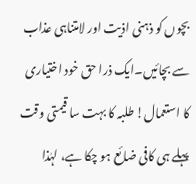بچوں کو ذہنی اذیت اور لامتناہی عذاب سے بچائیں۔ایک ذرا حق خود اختیاری کا استعمال! طلبہ کا بہت سا قیمتی وقت پہلے ہی کافی ضائع ہو چکا ہے، لہٰذا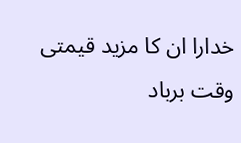خدارا ان کا مزید قیمتی وقت برباد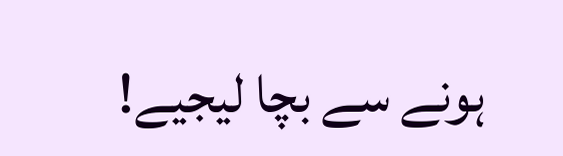ہونے سے بچا لیجیے!